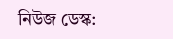নিউজ ডেস্ক: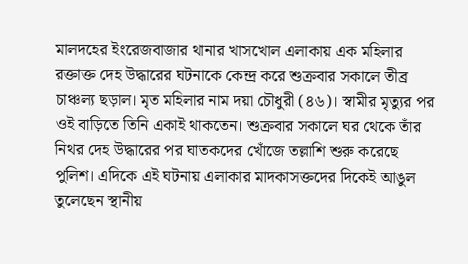মালদহের ইংরেজবাজার থানার খাসখোল এলাকায় এক মহিলার রক্তাক্ত দেহ উদ্ধারের ঘটনাকে কেন্দ্র করে শুক্রবার সকালে তীব্র চাঞ্চল্য ছড়াল। মৃত মহিলার নাম দয়া চৌধুরী (৪৬)। স্বামীর মৃত্যুর পর ওই বাড়িতে তিনি একাই থাকতেন। শুক্রবার সকালে ঘর থেকে তাঁর নিথর দেহ উদ্ধারের পর ঘাতকদের খোঁজে তল্লাশি শুরু করেছে পুলিশ। এদিকে এই ঘটনায় এলাকার মাদকাসক্তদের দিকেই আঙুল তুলেছেন স্থানীয়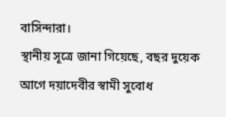বাসিন্দারা।
স্থানীয় সূত্রে জানা গিয়েছে, বছর দুয়েক আগে দয়াদেবীর স্বামী সুবোধ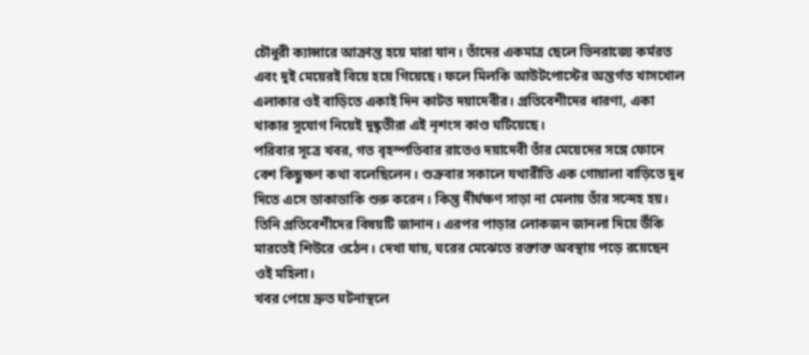চৌধুরী ক্যান্সারে আক্রান্ত হয়ে মারা যান। তাঁদের একমাত্র ছেলে ভিনরাজ্যে কর্মরত এবং দুই মেয়েরই বিয়ে হয়ে গিয়েছে। ফলে মিলকি আউটপোস্টের অন্তর্গত খাসখোল এলাকার ওই বাড়িতে একাই দিন কাটত দয়াদেবীর। প্রতিবেশীদের ধারণা, একা থাকার সুযোগ নিয়েই দুষ্কৃতীরা এই নৃশংস কাণ্ড ঘটিয়েছে।
পরিবার সূত্রে খবর, গত বৃহস্পতিবার রাতেও দয়াদেবী তাঁর মেয়েদের সঙ্গে ফোনে বেশ কিছুক্ষণ কথা বলেছিলেন। শুক্রবার সকালে যথারীতি এক গোয়ালা বাড়িতে দুধ দিতে এসে ডাকাডাকি শুরু করেন। কিন্তু দীর্ঘক্ষণ সাড়া না মেলায় তাঁর সন্দেহ হয়। তিনি প্রতিবেশীদের বিষয়টি জানান। এরপর পাড়ার লোকজন জানলা দিয়ে উঁকি মারতেই শিউরে ওঠেন। দেখা যায়, ঘরের মেঝেতে রক্তাক্ত অবস্থায় পড়ে রয়েছেন ওই মহিলা।
খবর পেয়ে দ্রুত ঘটনাস্থলে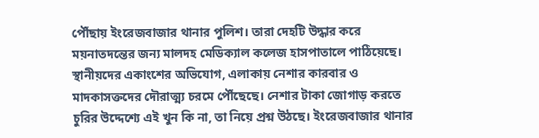পৌঁছায় ইংরেজবাজার থানার পুলিশ। তারা দেহটি উদ্ধার করে ময়নাতদন্তের জন্য মালদহ মেডিক্যাল কলেজ হাসপাতালে পাঠিয়েছে। স্থানীয়দের একাংশের অভিযোগ, এলাকায় নেশার কারবার ও মাদকাসক্তদের দৌরাত্ম্য চরমে পৌঁছেছে। নেশার টাকা জোগাড় করতে চুরির উদ্দেশ্যে এই খুন কি না, তা নিয়ে প্রশ্ন উঠছে। ইংরেজবাজার থানার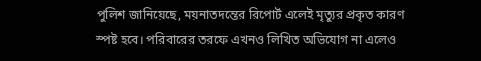পুলিশ জানিয়েছে, ময়নাতদন্তের রিপোর্ট এলেই মৃত্যুর প্রকৃত কারণ স্পষ্ট হবে। পরিবারের তরফে এখনও লিখিত অভিযোগ না এলেও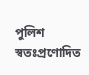পুলিশ স্বতঃপ্রণোদিত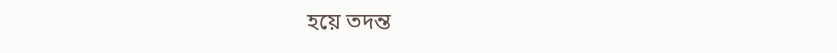হয়ে তদন্ত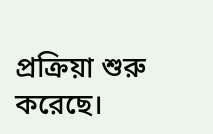প্রক্রিয়া শুরু করেছে।